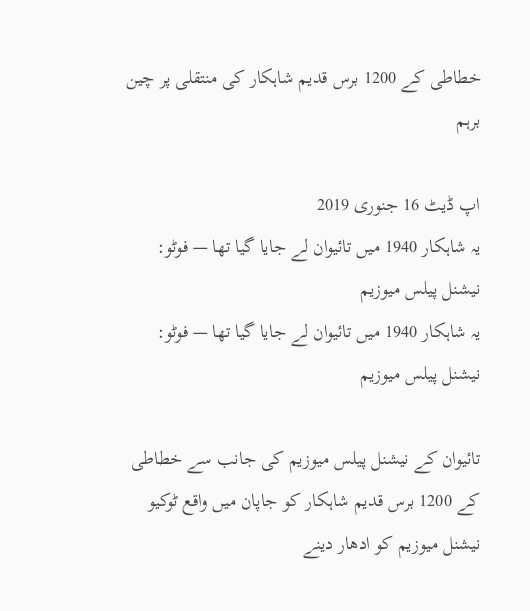خطاطی کے 1200 برس قدیم شاہکار کی منتقلی پر چین برہم

اپ ڈیٹ 16 جنوری 2019
یہ شاہکار 1940 میں تائیوان لے جایا گیا تھا — فوٹو: نیشنل پیلس میوزیم
یہ شاہکار 1940 میں تائیوان لے جایا گیا تھا — فوٹو: نیشنل پیلس میوزیم

تائیوان کے نیشنل پیلس میوزیم کی جانب سے خطاطی کے 1200 برس قدیم شاہکار کو جاپان میں واقع ٹوکیو نیشنل میوزیم کو ادھار دینے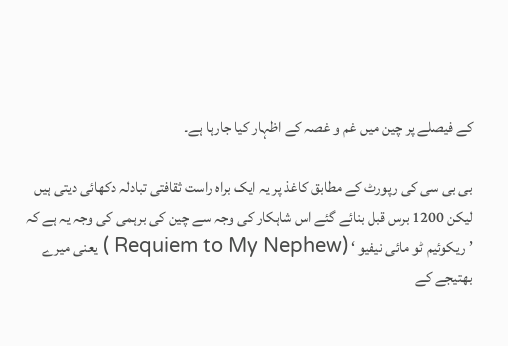کے فیصلے پر چین میں غم و غصہ کے اظہار کیا جارہا ہے۔

بی بی سی کی رپورٹ کے مطابق کاغذ پر یہ ایک براہ راست ثقافتی تبادلہ دکھائی دیتی ہیں لیکن 1200 برس قبل بنائے گئے اس شاہکار کی وجہ سے چین کی برہمی کی وجہ یہ ہے کہ ’ ریکوئیم ٹو مائی نیفیو ‘ (Requiem to My Nephew ) یعنی میرے بھتیجے کے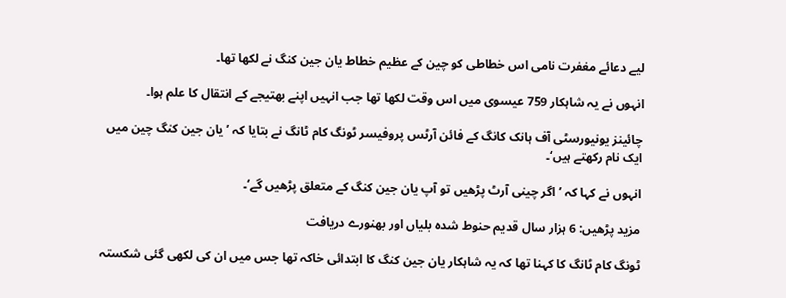لیے دعائے مغفرت نامی اس خطاطی کو چین کے عظیم خطاط یان جین کنگ نے لکھا تھا۔

انہوں نے یہ شاہکار 759 عیسوی میں اس وقت لکھا تھا جب انہیں اپنے بھتیجے کے انتقال کا علم ہوا۔

چائینز یونیورسٹی آف ہانک کانگ کے فائن آرٹس پروفیسر ٹونگ کام ٹانگ نے بتایا کہ ’ یان جین کنگ چین میں ایک نام رکھتے ہیں‘۔

انہوں نے کہا کہ ’ اگر چینی آرٹ پڑھیں تو آپ یان جین کنگ کے متعلق پڑھیں گے‘۔

مزید پڑھیں: 6 ہزار سال قدیم حنوط شدہ بلیاں اور بھنورے دریافت

ٹونگ کام ٹانگ کا کہنا تھا کہ یہ شاہکار یان جین کنگ کا ابتدائی خاکہ تھا جس میں ان کی لکھی گئی شکستہ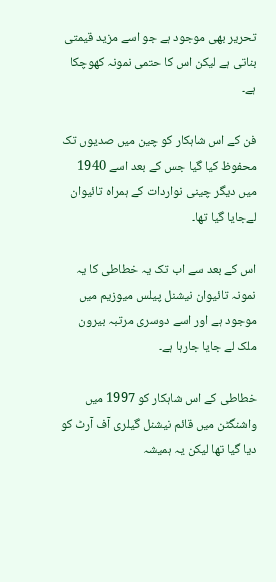تحریر بھی موجود ہے جو اسے مزید قیمتی بناتی ہے لیکن اس کا حتمی نمونہ کھوچکا ہے۔

فن کے اس شاہکار کو چین میں صدیوں تک محفوظ کیا گیا جس کے بعد اسے 1940 میں دیگر چینی نواردات کے ہمراہ تائیوان لےجایا گیا تھا۔

اس کے بعد سے اب تک یہ خطاطی کا یہ نمونہ تائیوان نیشنل پیلس میوزیم میں موجود ہے اور اسے دوسری مرتبہ بیرون ملک لے جایا جارہا ہے۔

خطاطی کے اس شاہکار کو 1997 میں واشنگٹن میں قائم نیشنل گیلری آف آرٹ کو دیا گیا تھا لیکن یہ ہمیشہ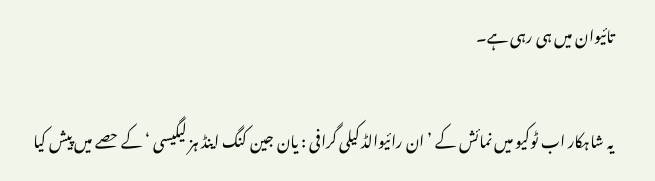تائیوان میں ہی رہی ہے۔

یہ شاہکار اب ٹوکیو میں نمائش کے ’ ان رائیوالڈ کیلی گرافی : یان جین کنگ اینڈ ہز لیگیسی ‘ کے حصے میں پیش کیا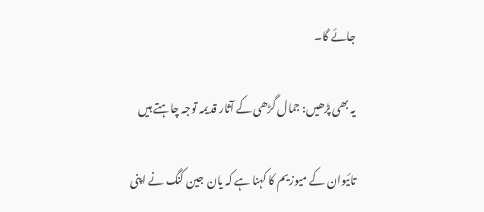جائے گا۔

یہ بھی پڑھیں: جمال گڑھی کے آثار قدیمہ توجہ چاہتے ہیں

تائیوان کے میوزیم کا کہنا ہے کہ یان جین کنگ نے اپنی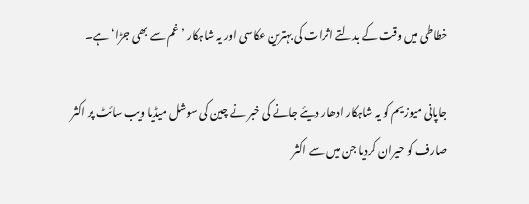خطاطی میں وقت کے بدلتے اثرات کی بہترین عکاسی اور یہ شاہکار ’غم سے بھی جڑا‘ ہے۔

جاپانی میوزیم کو یہ شاہکار ادھار دیئے جانے کی خبر نے چین کی سوشل میڈیا ویب سائٹ پر اکثر صارف کو حیران کردیا جن میں سے اکثر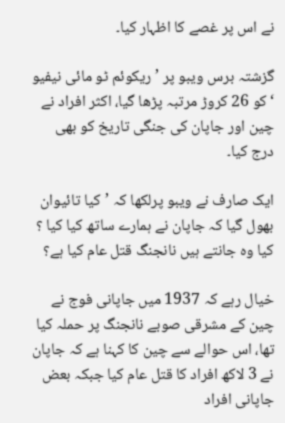نے اس پر غصے کا اظہار کیا۔

گزشتہ برس ویبو پر ’ریکوئم ٹو مائی نیفیو ‘ کو 26 کروڑ مرتبہ پڑھا گیا، اکثر افراد نے چین اور جاپان کی جنگی تاریخ کو بھی درج کیا۔

ایک صارف نے ویبو پرلکھا کہ ’کیا تائیوان بھول گیا کہ جاپان نے ہمارے ساتھ کیا کیا ؟ کیا وہ جانتے ہیں نانجنگ قتل عام کیا ہے؟

خیال رہے کہ 1937 میں جاپانی فوج نے چین کے مشرقی صوبے نانجنگ پر حملہ کیا تھا، اس حوالے سے چین کا کہنا ہے کہ جاپان نے 3 لاکھ افراد کا قتل عام کیا جبکہ بعض جاپانی افراد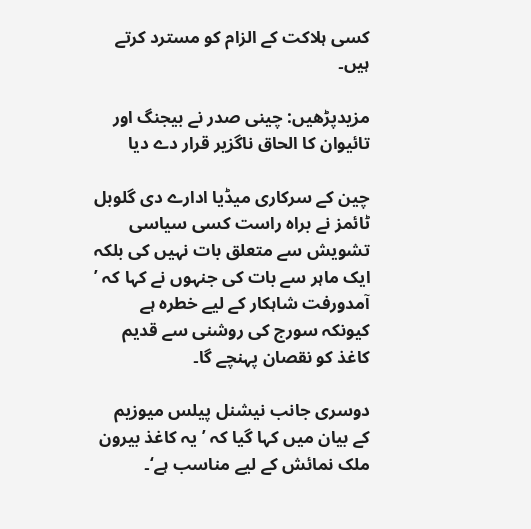کسی ہلاکت کے الزام کو مسترد کرتے ہیں۔

مزیدپڑھیں: چینی صدر نے بیجنگ اور تائیوان کا الحاق ناگزیر قرار دے دیا

چین کے سرکاری میڈیا ادارے دی گلوبل ٹائمز نے براہ راست کسی سیاسی تشویش سے متعلق بات نہیں کی بلکہ ایک ماہر سے بات کی جنہوں نے کہا کہ ’ آمدورفت شاہکار کے لیے خطرہ ہے کیونکہ سورج کی روشنی سے قدیم کاغذ کو نقصان پہنچے گا۔

دوسری جانب نیشنل پیلس میوزیم کے بیان میں کہا گیا کہ ’ یہ کاغذ بیرون ملک نمائش کے لیے مناسب ہے‘۔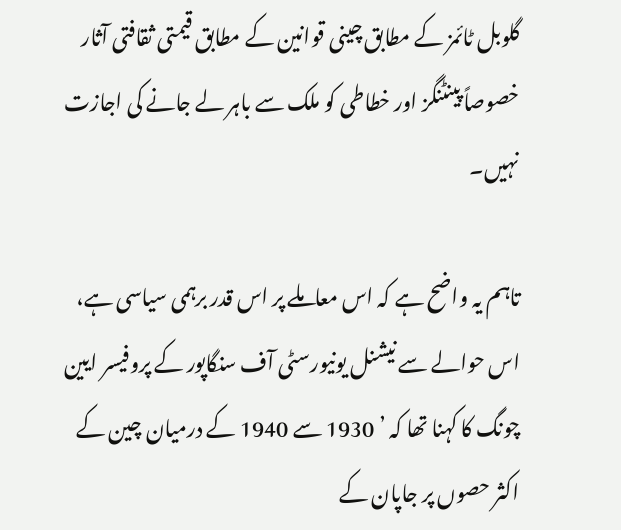گلوبل ٹائمز کے مطابق چینی قوانین کے مطابق قیمتی ثقافتی آثار خصوصاً پینٹنگز اور خطاطی کو ملک سے باہر لے جانے کی اجازت نہیں۔

تاہم یہ واضح ہے کہ اس معاملے پر اس قدر برہمی سیاسی ہے، اس حوالے سے نیشنل یونیورسٹی آف سنگاپور کے پروفیسر ایین چونگ کا کہنا تھا کہ ’ 1930 سے 1940 کے درمیان چین کے اکثر حصوں پر جاپان کے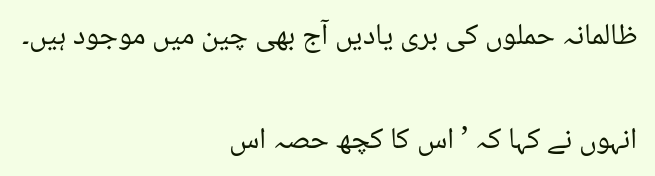ظالمانہ حملوں کی بری یادیں آج بھی چین میں موجود ہیں۔

انہوں نے کہا کہ ’ اس کا کچھ حصہ اس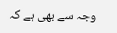وجہ سے بھی ہے کہ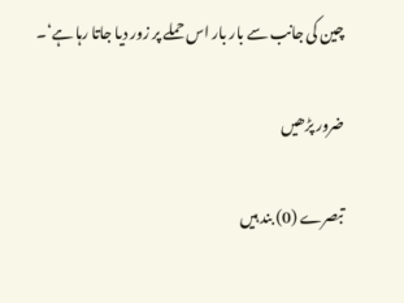چین کی جانب سے بار بار اس حملے پر زور دیا جاتا رہا ہے‘۔

ضرور پڑھیں

تبصرے (0) بند ہیں